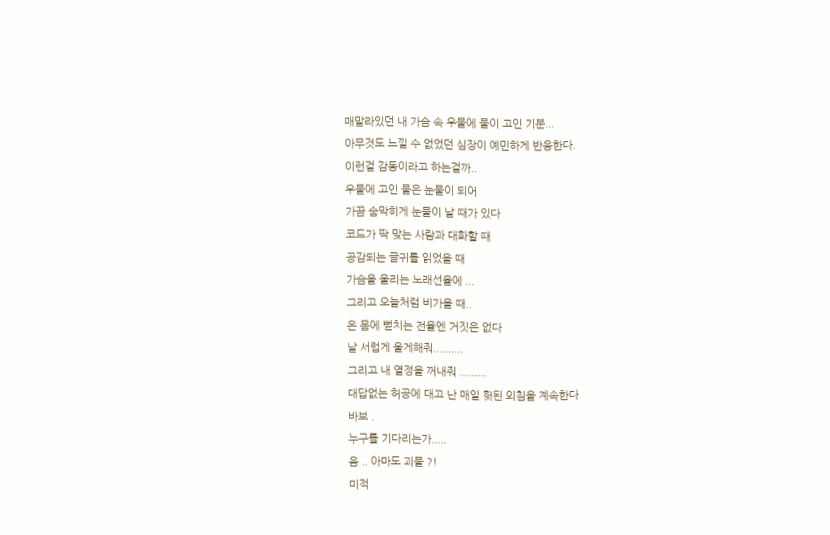매말라있던 내 가슴 속 우물에 물이 고인 기분...
아무것도 느낄 수 없었던 심장이 예민하게 반응한다.
이런걸 감동이라고 하는걸까..
우물에 고인 물은 눈물이 되어
가끔 숨막히게 눈물이 날 때가 있다
코드가 딱 맞는 사람과 대화할 때
공감되는 글귀를 읽었을 때
가슴을 울리는 노래선율에 ...
그리고 오늘처럼 비가올 때..
온 몸에 뻗치는 전율엔 거짓은 없다
날 서럽게 울게해줘..........
그리고 내 열정을 꺼내줘 .........
대답없는 허공에 대고 난 매일 헛된 외침을 계속한다
바보 .
누구를 기다리는가.....
음 .. 아마도 괴물 ?!
미적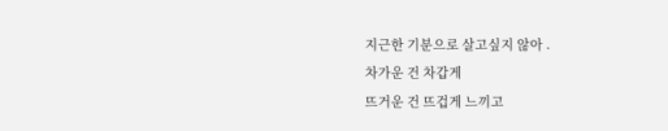지근한 기분으로 살고싶지 않아 .
차가운 건 차갑게
뜨거운 건 뜨겁게 느끼고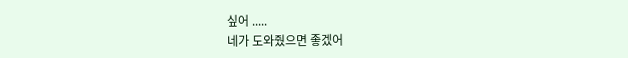싶어 .....
네가 도와줬으면 좋겠어